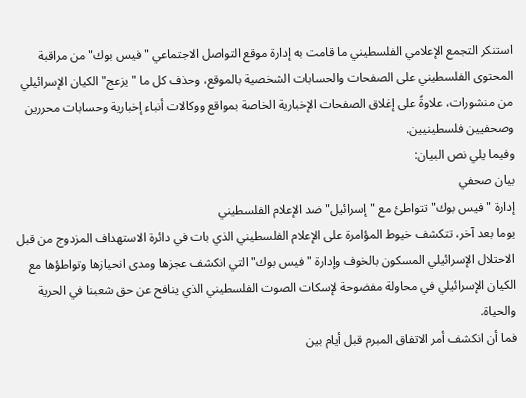استنكر التجمع الإعلامي الفلسطيني ما قامت به إدارة موقع التواصل الاجتماعي "فيس بوك" من مراقبة المحتوى الفلسطيني على الصفحات والحسابات الشخصية بالموقع، وحذف كل ما "يزعج" الكيان الإسرائيلي من منشورات، علاوةً على إغلاق الصفحات الإخبارية الخاصة بمواقع ووكالات أنباء إخبارية وحسابات محررين وصحفيين فلسطينيين.
وفيما يلي نص البيان:
بيان صحفي
إدارة "فيس بوك" تتواطئ مع "إسرائيل" ضد الإعلام الفلسطيني
يوما بعد آخر، تتكشف خيوط المؤامرة على الإعلام الفلسطيني الذي بات في دائرة الاستهداف المزدوج من قبل الاحتلال الإسرائيلي المسكون بالخوف وإدارة "فيس بوك" التي انكشف عجزها ومدى انحيازها وتواطؤها مع الكيان الإسرائيلي في محاولة مفضوحة لإسكات الصوت الفلسطيني الذي ينافح عن حق شعبنا في الحرية والحياة.
فما أن انكشف أمر الاتفاق المبرم قبل أيام بين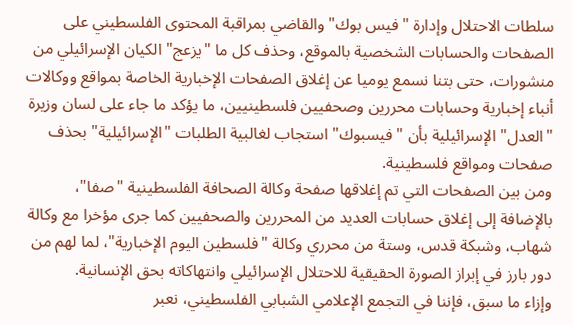سلطات الاحتلال وإدارة "فيس بوك" والقاضي بمراقبة المحتوى الفلسطيني على الصفحات والحسابات الشخصية بالموقع، وحذف كل ما "يزعج" الكيان الإسرائيلي من منشورات، حتى بتنا نسمع يوميا عن إغلاق الصفحات الإخبارية الخاصة بمواقع ووكالات أنباء إخبارية وحسابات محررين وصحفيين فلسطينيين، ما يؤكد ما جاء على لسان وزيرة "العدل" الإسرائيلية بأن "فيسبوك" استجاب لغالبية الطلبات "الإسرائيلية" بحذف صفحات ومواقع فلسطينية.
ومن بين الصفحات التي تم إغلاقها صفحة وكالة الصحافة الفلسطينية "صفا"، بالإضافة إلى إغلاق حسابات العديد من المحررين والصحفيين كما جرى مؤخرا مع وكالة شهاب، وشبكة قدس، وستة من محرري وكالة "فلسطين اليوم الإخبارية"، لما لهم من دور بارز في إبراز الصورة الحقيقية للاحتلال الإسرائيلي وانتهاكاته بحق الإنسانية.
وإزاء ما سبق، فإننا في التجمع الإعلامي الشبابي الفلسطيني، نعبر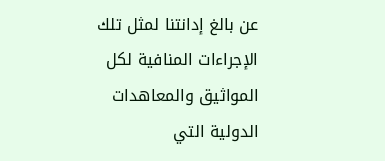عن بالغ إدانتنا لمثل تلك الإجراءات المنافية لكل المواثيق والمعاهدات الدولية التي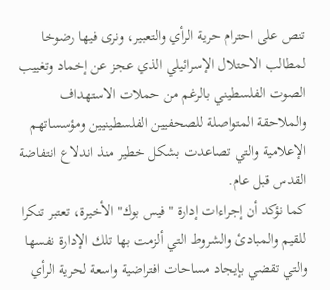تنص على احترام حرية الرأي والتعبير، ونرى فيها رضوخا لمطالب الاحتلال الإسرائيلي الذي عجز عن إخماد وتغييب الصوت الفلسطيني بالرغم من حملات الاستهداف والملاحقة المتواصلة للصحفيين الفلسطينيين ومؤسساتهم الإعلامية والتي تصاعدت بشكل خطير منذ اندلاع انتفاضة القدس قبل عام.
كما نؤكد أن إجراءات إدارة "فيس بوك" الأخيرة، تعتبر تنكرا للقيم والمبادئ والشروط التي ألزمت بها تلك الإدارة نفسها والتي تقضي بإيجاد مساحات افتراضية واسعة لحرية الرأي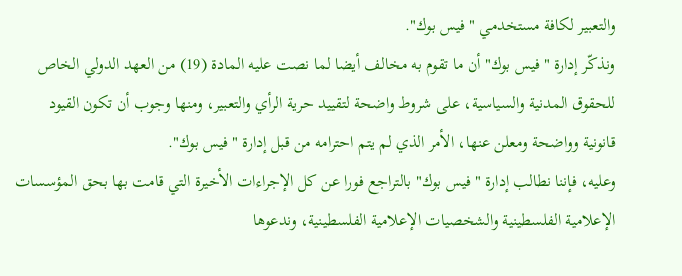والتعبير لكافة مستخدمي "فيس بوك".
ونذكّر إدارة "فيس بوك" أن ما تقوم به مخالف أيضا لما نصت عليه المادة (19) من العهد الدولي الخاص للحقوق المدنية والسياسية، على شروط واضحة لتقييد حرية الرأي والتعبير، ومنها وجوب أن تكون القيود قانونية وواضحة ومعلن عنها، الأمر الذي لم يتم احترامه من قبل إدارة "فيس بوك".
وعليه، فإننا نطالب إدارة "فيس بوك" بالتراجع فورا عن كل الإجراءات الأخيرة التي قامت بها بحق المؤسسات الإعلامية الفلسطينية والشخصيات الإعلامية الفلسطينية، وندعوها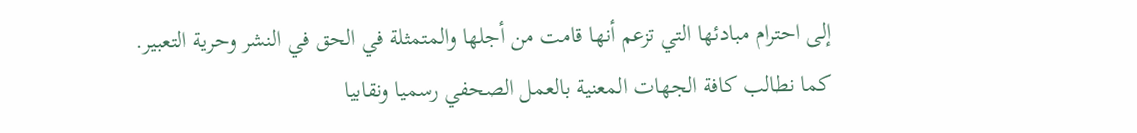إلى احترام مبادئها التي تزعم أنها قامت من أجلها والمتمثلة في الحق في النشر وحرية التعبير.
كما نطالب كافة الجهات المعنية بالعمل الصحفي رسميا ونقابيا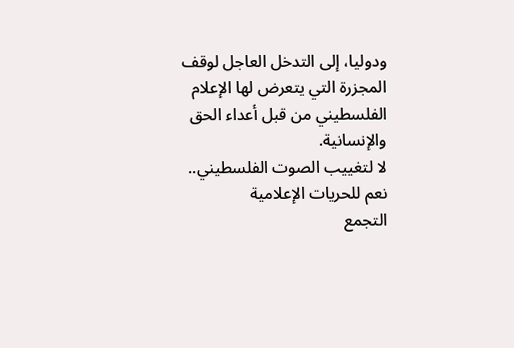ودوليا، إلى التدخل العاجل لوقف المجزرة التي يتعرض لها الإعلام الفلسطيني من قبل أعداء الحق والإنسانية.
لا لتغييب الصوت الفلسطيني.. نعم للحريات الإعلامية
التجمع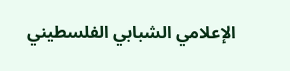الإعلامي الشبابي الفلسطيني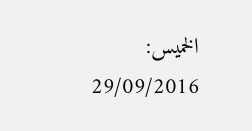الخميس: 29/09/2016